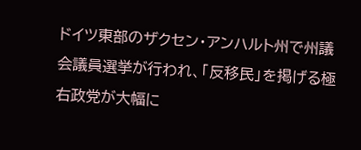ドイツ東部のザクセン・アンハルト州で州議会議員選挙が行われ、「反移民」を掲げる極右政党が大幅に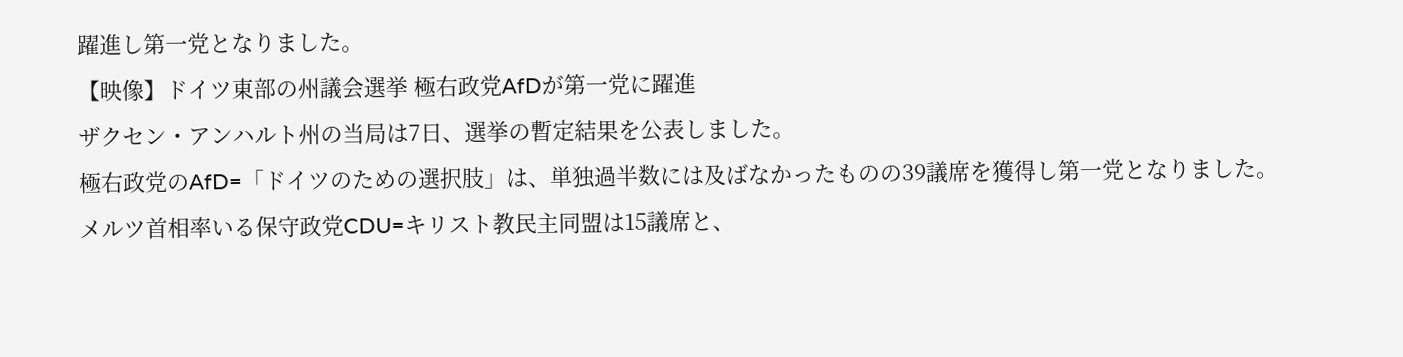躍進し第一党となりました。
【映像】ドイツ東部の州議会選挙 極右政党AfDが第一党に躍進
ザクセン・アンハルト州の当局は7日、選挙の暫定結果を公表しました。
極右政党のAfD=「ドイツのための選択肢」は、単独過半数には及ばなかったものの39議席を獲得し第一党となりました。
メルツ首相率いる保守政党CDU=キリスト教民主同盟は15議席と、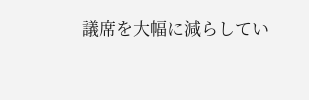議席を大幅に減らしてい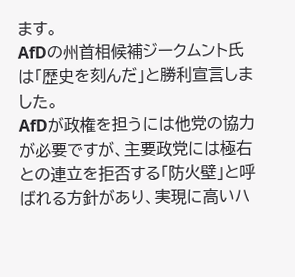ます。
AfDの州首相候補ジークムント氏は「歴史を刻んだ」と勝利宣言しました。
AfDが政権を担うには他党の協力が必要ですが、主要政党には極右との連立を拒否する「防火壁」と呼ばれる方針があり、実現に高いハ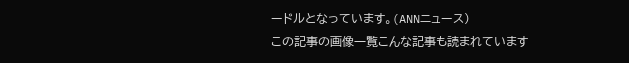ードルとなっています。(ANNニュース)
この記事の画像一覧こんな記事も読まれています